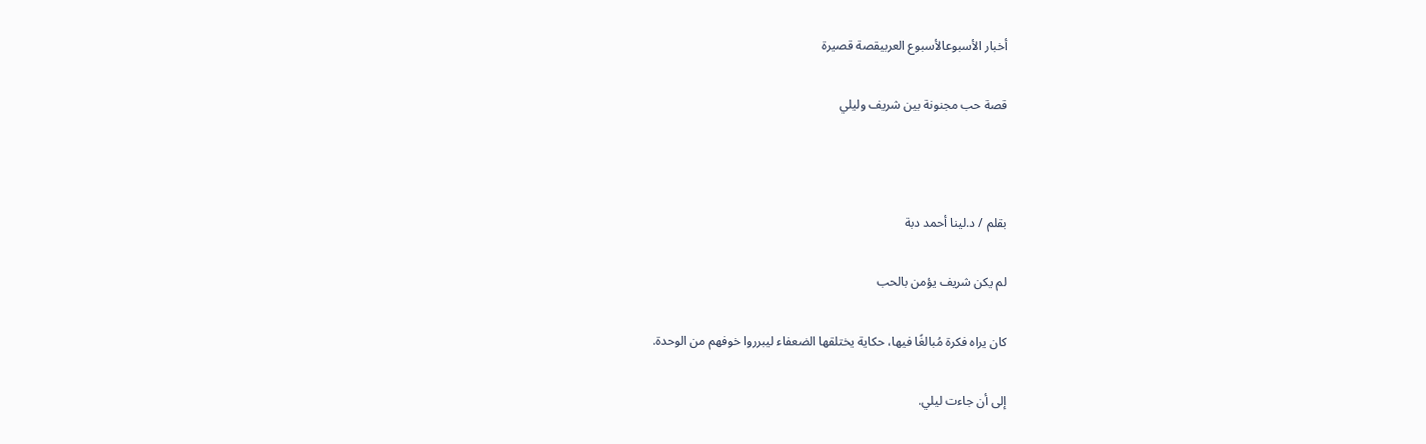أخبار الأسبوعالأسبوع العربيقصة قصيرة

قصة حب مجنونة بين شريف وليلي



بقلم / د.لينا أحمد دبة

لم يكن شريف يؤمن بالحب

كان يراه فكرة مُبالغًا فيها، حكاية يختلقها الضعفاء ليبرروا خوفهم من الوحدة.

إلى أن جاءت ليلي.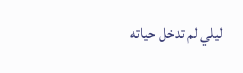ليلي لم تدخل حياته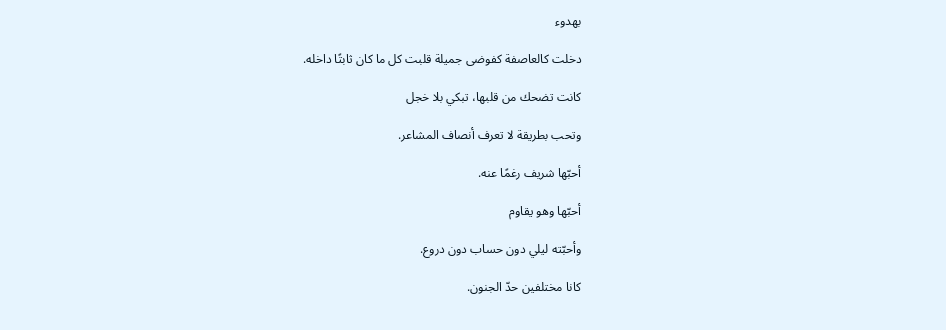بهدوء

دخلت كالعاصفة كفوضى جميلة قلبت كل ما كان ثابتًا داخله.

كانت تضحك من قلبها، تبكي بلا خجل

وتحب بطريقة لا تعرف أنصاف المشاعر.

أحبّها شريف رغمًا عنه.

أحبّها وهو يقاوم

وأحبّته ليلي دون حساب دون دروع.

كانا مختلفين حدّ الجنون.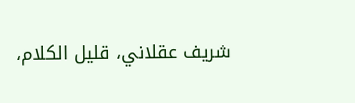شريف عقلاني، قليل الكلام،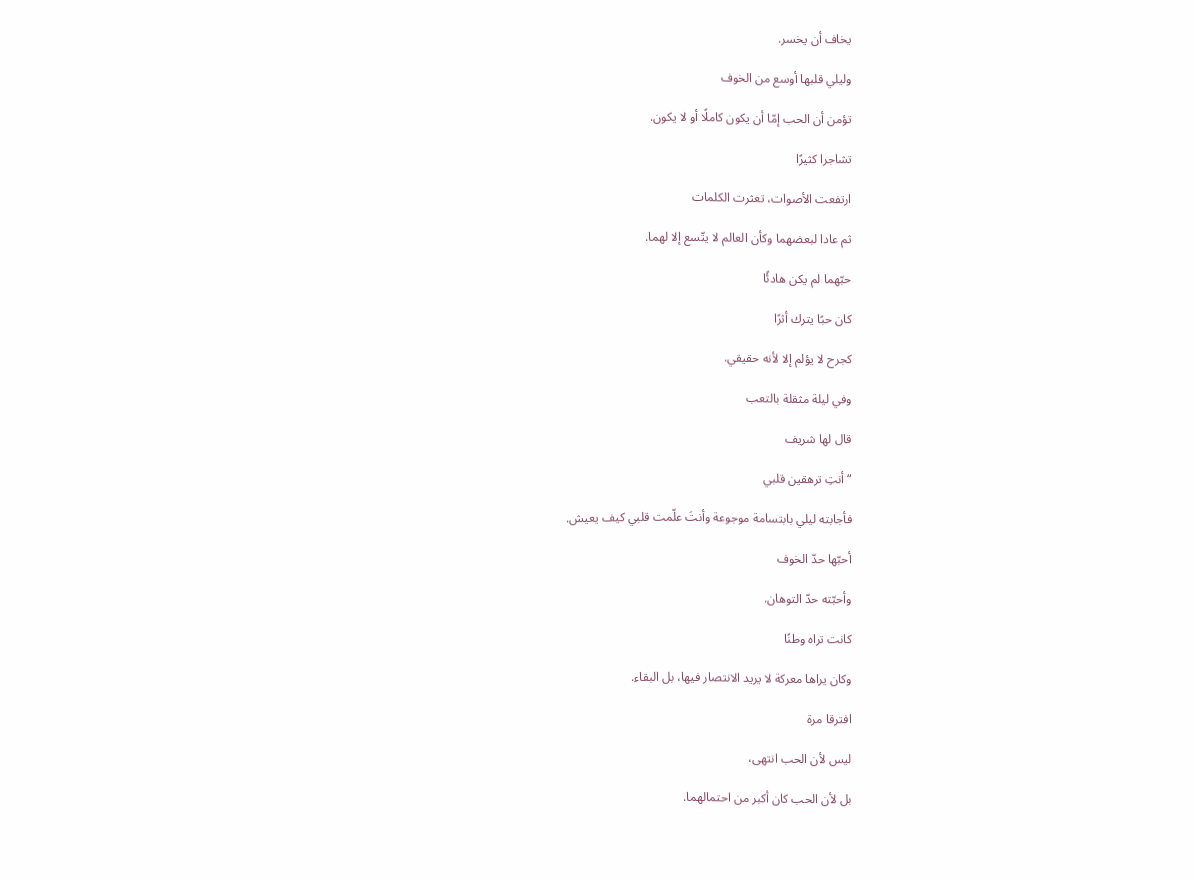يخاف أن يخسر.

وليلي قلبها أوسع من الخوف

تؤمن أن الحب إمّا أن يكون كاملًا أو لا يكون.

تشاجرا كثيرًا

ارتفعت الأصوات، تعثرت الكلمات

ثم عادا لبعضهما وكأن العالم لا يتّسع إلا لهما.

حبّهما لم يكن هادئًا

كان حبًا يترك أثرًا

كجرح لا يؤلم إلا لأنه حقيقي.

وفي ليلة مثقلة بالتعب

قال لها شريف

“أنتِ ترهقين قلبي

فأجابته ليلي بابتسامة موجوعة وأنتَ علّمت قلبي كيف يعيش.

أحبّها حدّ الخوف

وأحبّته حدّ التوهان.

كانت تراه وطنًا

وكان يراها معركة لا يريد الانتصار فيها، بل البقاء.

افترقا مرة

ليس لأن الحب انتهى،

بل لأن الحب كان أكبر من احتمالهما.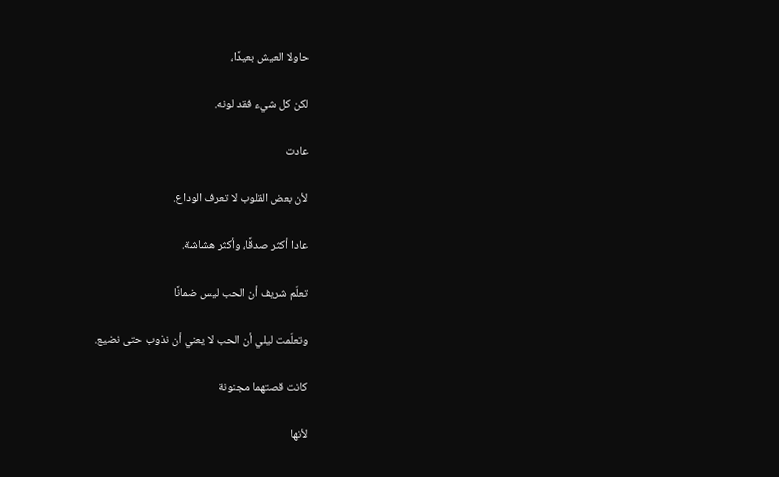حاولا العيش بعيدًا،

لكن كل شيء فقد لونه.

عادت

لأن بعض القلوب لا تعرف الوداع.

عادا أكثر صدقًا، وأكثر هشاشة.

تعلّم شريف أن الحب ليس ضمانًا

وتعلّمت ليلي أن الحب لا يعني أن نذوب حتى نضيع.

كانت قصتهما مجنونة

لأنها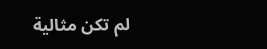لم تكن مثالية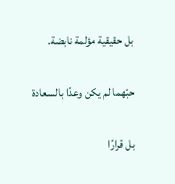بل حقيقية مؤلمة نابضة.

حبّهما لم يكن وعدًا بالسعادة

بل قرارًا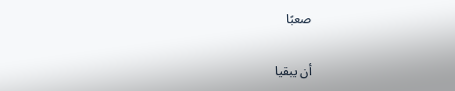صعبًا

أن يبقيا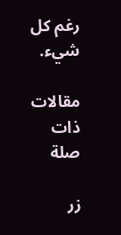رغم كل شيء.

مقالات ذات صلة

زر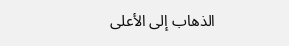الذهاب إلى الأعلى